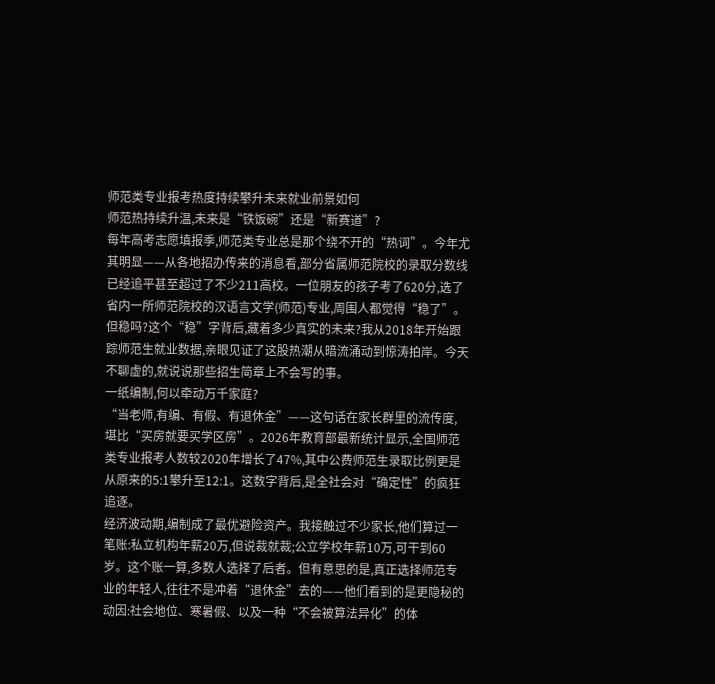师范类专业报考热度持续攀升未来就业前景如何
师范热持续升温,未来是“铁饭碗”还是“新赛道”?
每年高考志愿填报季,师范类专业总是那个绕不开的“热词”。今年尤其明显——从各地招办传来的消息看,部分省属师范院校的录取分数线已经追平甚至超过了不少211高校。一位朋友的孩子考了620分,选了省内一所师范院校的汉语言文学(师范)专业,周围人都觉得“稳了”。但稳吗?这个“稳”字背后,藏着多少真实的未来?我从2018年开始跟踪师范生就业数据,亲眼见证了这股热潮从暗流涌动到惊涛拍岸。今天不聊虚的,就说说那些招生简章上不会写的事。
一纸编制,何以牵动万千家庭?
“当老师,有编、有假、有退休金”——这句话在家长群里的流传度,堪比“买房就要买学区房”。2026年教育部最新统计显示,全国师范类专业报考人数较2020年增长了47%,其中公费师范生录取比例更是从原来的5:1攀升至12:1。这数字背后,是全社会对“确定性”的疯狂追逐。
经济波动期,编制成了最优避险资产。我接触过不少家长,他们算过一笔账:私立机构年薪20万,但说裁就裁;公立学校年薪10万,可干到60岁。这个账一算,多数人选择了后者。但有意思的是,真正选择师范专业的年轻人,往往不是冲着“退休金”去的——他们看到的是更隐秘的动因:社会地位、寒暑假、以及一种“不会被算法异化”的体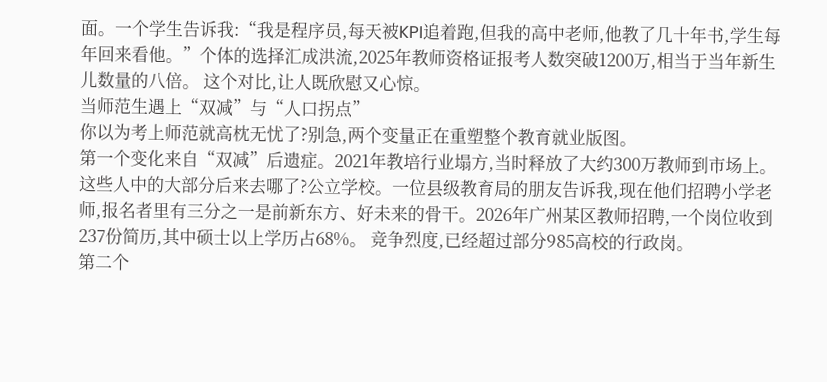面。一个学生告诉我:“我是程序员,每天被KPI追着跑,但我的高中老师,他教了几十年书,学生每年回来看他。”个体的选择汇成洪流,2025年教师资格证报考人数突破1200万,相当于当年新生儿数量的八倍。 这个对比,让人既欣慰又心惊。
当师范生遇上“双减”与“人口拐点”
你以为考上师范就高枕无忧了?别急,两个变量正在重塑整个教育就业版图。
第一个变化来自“双减”后遗症。2021年教培行业塌方,当时释放了大约300万教师到市场上。这些人中的大部分后来去哪了?公立学校。一位县级教育局的朋友告诉我,现在他们招聘小学老师,报名者里有三分之一是前新东方、好未来的骨干。2026年广州某区教师招聘,一个岗位收到237份简历,其中硕士以上学历占68%。 竞争烈度,已经超过部分985高校的行政岗。
第二个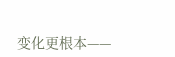变化更根本——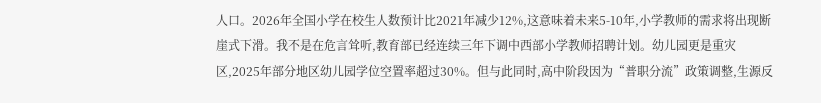人口。2026年全国小学在校生人数预计比2021年减少12%,这意味着未来5-10年,小学教师的需求将出现断崖式下滑。我不是在危言耸听,教育部已经连续三年下调中西部小学教师招聘计划。幼儿园更是重灾区,2025年部分地区幼儿园学位空置率超过30%。但与此同时,高中阶段因为“普职分流”政策调整,生源反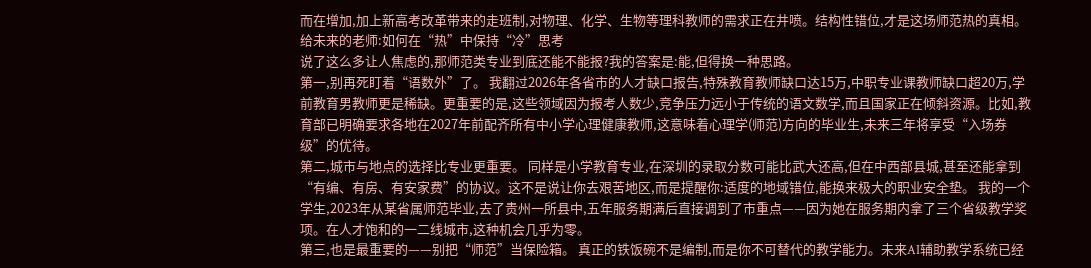而在增加,加上新高考改革带来的走班制,对物理、化学、生物等理科教师的需求正在井喷。结构性错位,才是这场师范热的真相。
给未来的老师:如何在“热”中保持“冷”思考
说了这么多让人焦虑的,那师范类专业到底还能不能报?我的答案是:能,但得换一种思路。
第一,别再死盯着“语数外”了。 我翻过2026年各省市的人才缺口报告,特殊教育教师缺口达15万,中职专业课教师缺口超20万,学前教育男教师更是稀缺。更重要的是,这些领域因为报考人数少,竞争压力远小于传统的语文数学,而且国家正在倾斜资源。比如,教育部已明确要求各地在2027年前配齐所有中小学心理健康教师,这意味着心理学(师范)方向的毕业生,未来三年将享受“入场券级”的优待。
第二,城市与地点的选择比专业更重要。 同样是小学教育专业,在深圳的录取分数可能比武大还高,但在中西部县城,甚至还能拿到“有编、有房、有安家费”的协议。这不是说让你去艰苦地区,而是提醒你:适度的地域错位,能换来极大的职业安全垫。 我的一个学生,2023年从某省属师范毕业,去了贵州一所县中,五年服务期满后直接调到了市重点——因为她在服务期内拿了三个省级教学奖项。在人才饱和的一二线城市,这种机会几乎为零。
第三,也是最重要的——别把“师范”当保险箱。 真正的铁饭碗不是编制,而是你不可替代的教学能力。未来AI辅助教学系统已经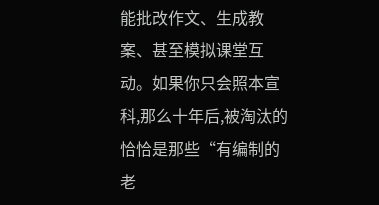能批改作文、生成教案、甚至模拟课堂互动。如果你只会照本宣科,那么十年后,被淘汰的恰恰是那些“有编制的老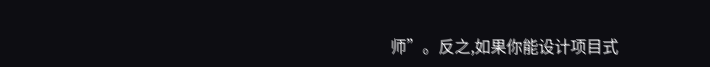师”。反之,如果你能设计项目式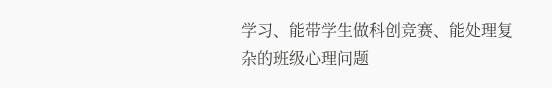学习、能带学生做科创竞赛、能处理复杂的班级心理问题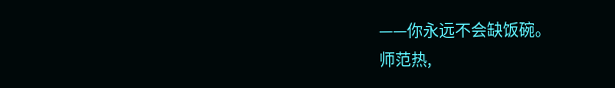——你永远不会缺饭碗。
师范热,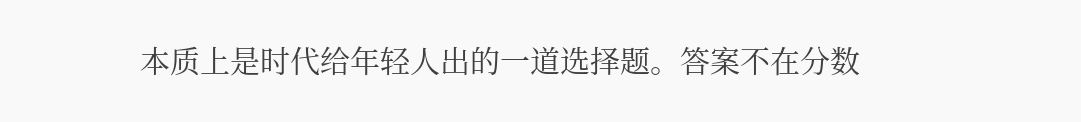本质上是时代给年轻人出的一道选择题。答案不在分数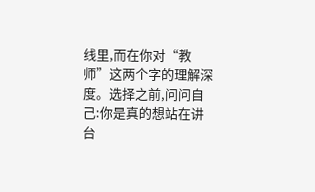线里,而在你对“教师”这两个字的理解深度。选择之前,问问自己:你是真的想站在讲台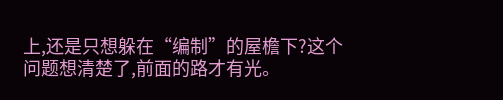上,还是只想躲在“编制”的屋檐下?这个问题想清楚了,前面的路才有光。